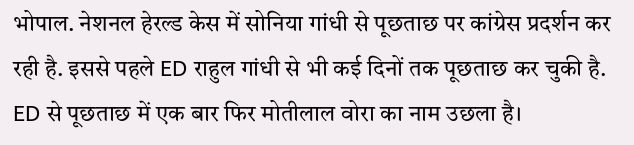भोपाल. नेशनल हेरल्ड केस में सोनिया गांधी से पूछताछ पर कांग्रेस प्रदर्शन कर रही है. इससे पहले ED राहुल गांधी से भी कई दिनों तक पूछताछ कर चुकी है. ED से पूछताछ में एक बार फिर मोतीलाल वोरा का नाम उछला है।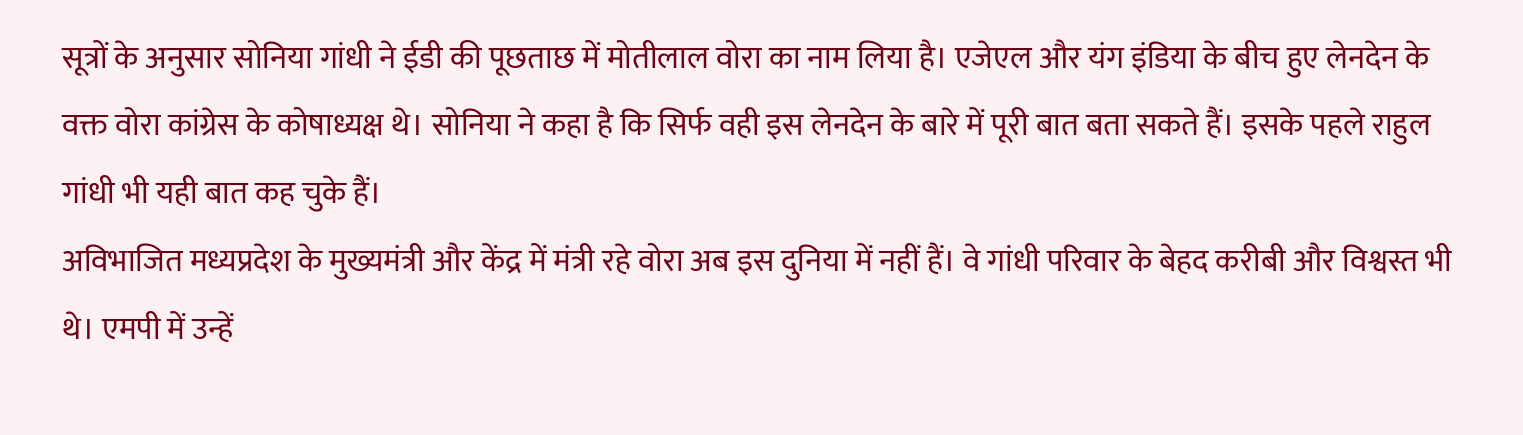सूत्रों के अनुसार सोनिया गांधी ने ईडी की पूछताछ में मोतीलाल वोरा का नाम लिया है। एजेएल और यंग इंडिया के बीच हुए लेनदेन के वक्त वोरा कांग्रेस के कोषाध्यक्ष थे। सोनिया ने कहा है कि सिर्फ वही इस लेनदेन के बारे में पूरी बात बता सकते हैं। इसके पहले राहुल गांधी भी यही बात कह चुके हैं।
अविभाजित मध्यप्रदेश के मुख्यमंत्री और केंद्र में मंत्री रहे वोरा अब इस दुनिया में नहीं हैं। वे गांधी परिवार के बेहद करीबी और विश्वस्त भी थे। एमपी में उन्हें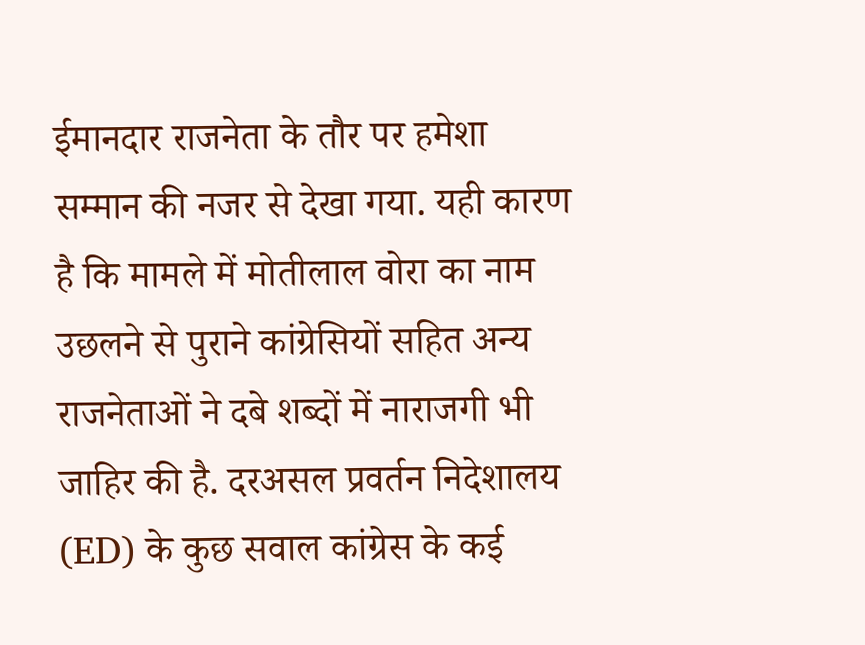ईमानदार राजनेता के तौर पर हमेशा सम्मान की नजर से देखा गया. यही कारण है कि मामले में मोतीलाल वोरा का नाम उछलने से पुराने कांग्रेसियों सहित अन्य राजनेताओं ने दबे शब्दों में नाराजगी भी जाहिर की है. दरअसल प्रवर्तन निदेशालय (ED) के कुछ सवाल कांग्रेस के कई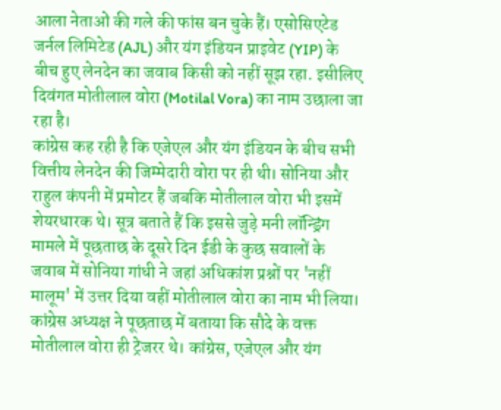आला नेताओं की गले की फांस बन चुके हैं। एसोसिएटेड जर्नल लिमिटेड (AJL) और यंग इंडियन प्राइवेट (YIP) के बीच हुए लेनदेन का जवाब किसी को नहीं सूझ रहा. इसीलिए दिवंगत मोतीलाल वोरा (Motilal Vora) का नाम उछाला जा रहा है।
कांग्रेस कह रही है कि एजेएल और यंग इंडियन के बीच सभी वित्तीय लेनदेन की जिम्मेदारी वोरा पर ही थी। सोनिया और राहुल कंपनी में प्रमोटर हैं जबकि मोतीलाल वोरा भी इसमें शेयरधारक थे। सूत्र बताते हैं कि इससे जुड़े मनी लॉन्ड्रिंग मामले में पूछताछ के दूसरे दिन ईडी के कुछ सवालों के जवाब में सोनिया गांधी ने जहां अधिकांश प्रश्नों पर 'नहीं मालूम' में उत्तर दिया वहीं मोतीलाल वोरा का नाम भी लिया। कांग्रेस अध्यक्ष ने पूछताछ में बताया कि सौदे के वक्त मोतीलाल वोरा ही ट्रेजरर थे। कांग्रेस, एजेएल और यंग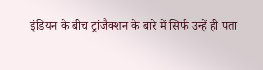इंडियन के बीच ट्रांजैक्शन के बारे में सिर्फ उन्हें ही पता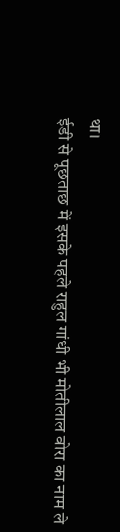था।
ईडी से पूछताछ में इसके पहले राहुल गांधी भी मोतीलाल वोरा का नाम ले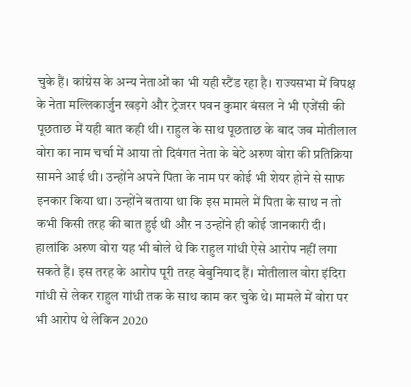चुके हैं। कांग्रेस के अन्य नेताओं का भी यही स्टैंड रहा है। राज्यसभा में विपक्ष के नेता मल्लिकार्जुन खड़गे और ट्रेजरर पवन कुमार बंसल ने भी एजेंसी की पूछताछ में यही बात कही थी। राहुल के साथ पूछताछ के बाद जब मोतीलाल वोरा का नाम चर्चा में आया तो दिवंगत नेता के बेटे अरुण वोरा की प्रतिक्रिया सामने आई थी। उन्होंने अपने पिता के नाम पर कोई भी शेयर होने से साफ इनकार किया था। उन्होंने बताया था कि इस मामले में पिता के साथ न तो कभी किसी तरह की बात हुई थी और न उन्होंने ही कोई जानकारी दी।
हालांकि अरुण वोरा यह भी बोले थे कि राहुल गांधी ऐसे आरोप नहीं लगा सकते हैं। इस तरह के आरोप पूरी तरह बेबुनियाद हैं। मोतीलाल वोरा इंदिरा गांधी से लेकर राहुल गांधी तक के साथ काम कर चुके थे। मामले में वोरा पर भी आरोप थे लेकिन 2020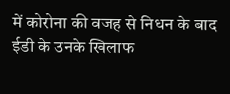में कोरोना की वजह से निधन के बाद ईडी के उनके खिलाफ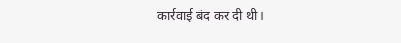कार्रवाई बंद कर दी थी।